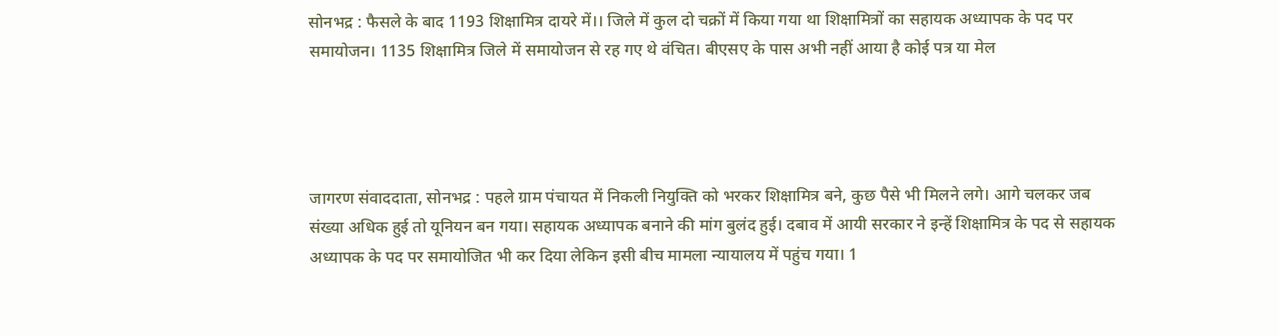सोनभद्र : फैसले के बाद 1193 शिक्षामित्र दायरे में।। जिले में कुल दो चक्रों में किया गया था शिक्षामित्रों का सहायक अध्यापक के पद पर समायोजन। 1135 शिक्षामित्र जिले में समायोजन से रह गए थे वंचित। बीएसए के पास अभी नहीं आया है कोई पत्र या मेल




जागरण संवाददाता, सोनभद्र : पहले ग्राम पंचायत में निकली नियुक्ति को भरकर शिक्षामित्र बने, कुछ पैसे भी मिलने लगे। आगे चलकर जब संख्या अधिक हुई तो यूनियन बन गया। सहायक अध्यापक बनाने की मांग बुलंद हुई। दबाव में आयी सरकार ने इन्हें शिक्षामित्र के पद से सहायक अध्यापक के पद पर समायोजित भी कर दिया लेकिन इसी बीच मामला न्यायालय में पहुंच गया। 1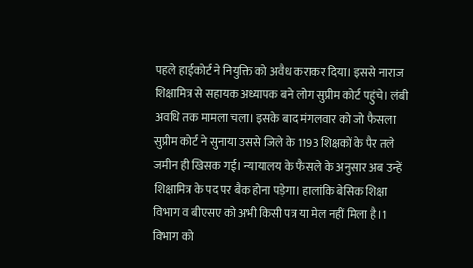पहले हाईकोर्ट ने नियुक्ति को अवैध कराकर दिया। इससे नाराज शिक्षामित्र से सहायक अध्यापक बने लोग सुप्रीम कोर्ट पहुंचे। लंबी अवधि तक मामला चला। इसके बाद मंगलवार को जो फैसला सुप्रीम कोर्ट ने सुनाया उससे जिले के 1193 शिक्षकों के पैर तले जमीन ही खिसक गई। न्यायालय के फैसले के अनुसार अब उन्हें शिक्षामित्र के पद पर बैक होना पड़ेगा। हालांकि बेसिक शिक्षा विभाग व बीएसए को अभी किसी पत्र या मेल नहीं मिला है।1 विभाग को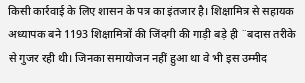किसी कार्रवाई के लिए शासन के पत्र का इंतजार है। शिक्षामित्र से सहायक अध्यापक बने 1193 शिक्षामित्रों की जिंदगी की गाड़ी बड़े ही ¨बदास तरीके से गुजर रही थी। जिनका समायोजन नहीं हुआ था वे भी इस उम्मीद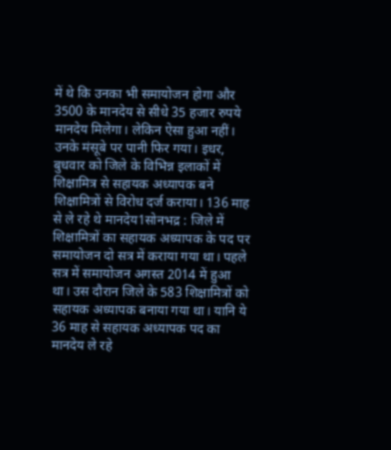में थे कि उनका भी समायोजन होगा और 3500 के मानदेय से सीधे 35 हजार रुपये मानदेय मिलेगा। लेकिन ऐसा हुआ नहीं। उनके मंसूबे पर पानी फिर गया। इधर, बुधवार को जिले के विभिन्न इलाकों में शिक्षामित्र से सहायक अध्यापक बने शिक्षामित्रों से विरोध दर्ज कराया। 136 माह से ले रहे थे मानदेय1सोनभद्र : जिले में शिक्षामित्रों का सहायक अध्यापक के पद पर समायोजन दो सत्र में कराया गया था। पहले सत्र में समायोजन अगस्त 2014 में हुआ था। उस दौरान जिले के 583 शिक्षामित्रों को सहायक अध्यापक बनाया गया था। यानि ये 36 माह से सहायक अध्यापक पद का मानदेय ले रहे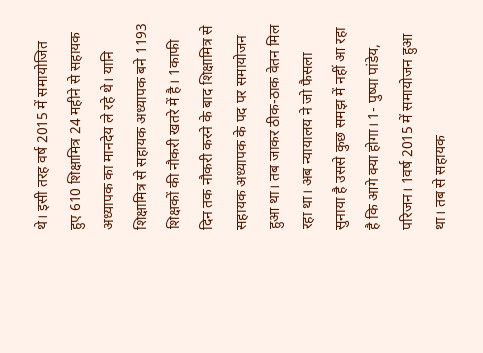थे। इसी तरह वर्ष 2015 में समायोजित हुए 610 शिक्षामित्र 24 महीने से सहायक अध्यापक का मानदेय ले रहे थे। यानि शिक्षामित्र से सहायक अध्यापक बने 1193 शिक्षकों की नौकरी खतरे में है। 1काफी दिन तक नौकरी करने के बाद शिक्षामित्र से सहायक अध्यापक के पद पर समायोजन हुआ था। तब जाकर ठीक-ठाक वेतन मिल रहा था। अब न्यायालय ने जो फैसला सुनाया है उससे कुछ समझ में नहीं आ रहा है कि आगे क्या होगा। 1- पुष्पा पांडेय, परिजन। 1वर्ष 2015 में समायोजन हुआ था। तब से सहायक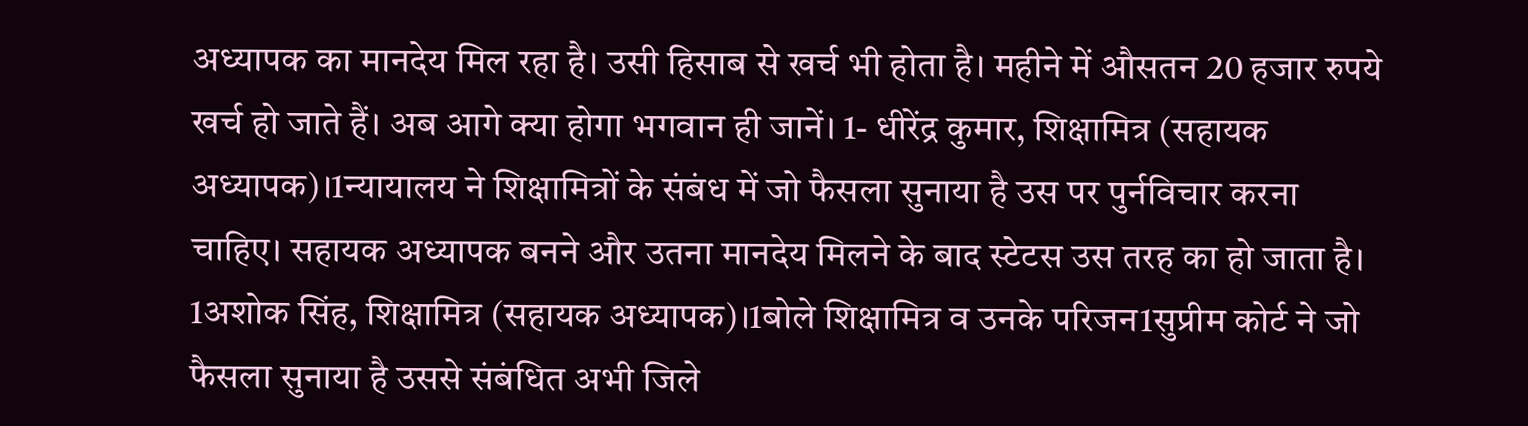अध्यापक का मानदेय मिल रहा है। उसी हिसाब से खर्च भी होता है। महीने में औसतन 20 हजार रुपये खर्च हो जाते हैं। अब आगे क्या होगा भगवान ही जानें। 1- धीरेंद्र कुमार, शिक्षामित्र (सहायक अध्यापक)।1न्यायालय ने शिक्षामित्रों के संबंध में जो फैसला सुनाया है उस पर पुर्नविचार करना चाहिए। सहायक अध्यापक बनने और उतना मानदेय मिलने के बाद स्टेटस उस तरह का हो जाता है। 1अशोक सिंह, शिक्षामित्र (सहायक अध्यापक)।1बोले शिक्षामित्र व उनके परिजन1सुप्रीम कोर्ट ने जो फैसला सुनाया है उससे संबंधित अभी जिले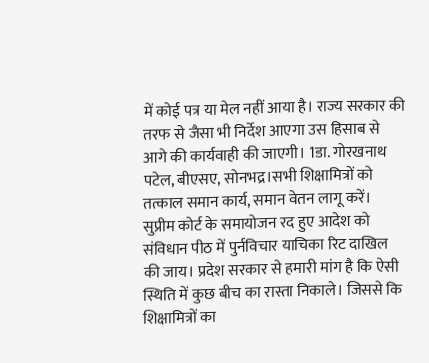में कोई पत्र या मेल नहीं आया है। राज्य सरकार की तरफ से जैसा भी निर्देश आएगा उस हिसाब से आगे की कार्यवाही की जाएगी। 1डा. गोरखनाथ पटेल, बीएसए, सोनभद्र।सभी शिक्षामित्रों को तत्काल समान कार्य, समान वेतन लागू करें। सुप्रीम कोर्ट के समायोजन रद हुए आदेश को संविधान पीठ में पुर्नविचार याचिका रिट दाखिल की जाय। प्रदेश सरकार से हमारी मांग है कि ऐसी स्थिति में कुछ बीच का रास्ता निकाले। जिससे कि शिक्षामित्रों का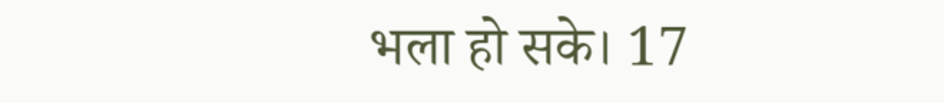भला हो सके। 17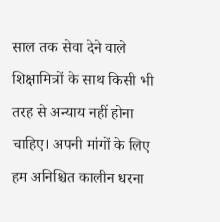साल तक सेवा देने वाले शिक्षामित्रों के साथ किसी भी तरह से अन्याय नहीं होना चाहिए। अपनी मांगों के लिए हम अनिश्चित कालीन धरना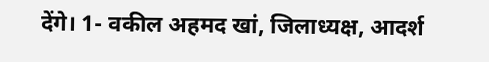देंगे। 1- वकील अहमद खां, जिलाध्यक्ष, आदर्श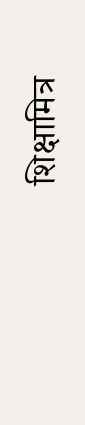शिक्षामित्र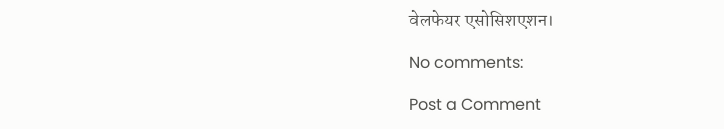वेलफेयर एसोसिशएशन।

No comments:

Post a Comment